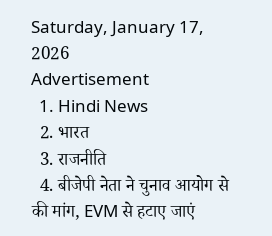Saturday, January 17, 2026
Advertisement
  1. Hindi News
  2. भारत
  3. राजनीति
  4. बीजेपी नेता ने चुनाव आयोग से की मांग, EVM से हटाए जाएं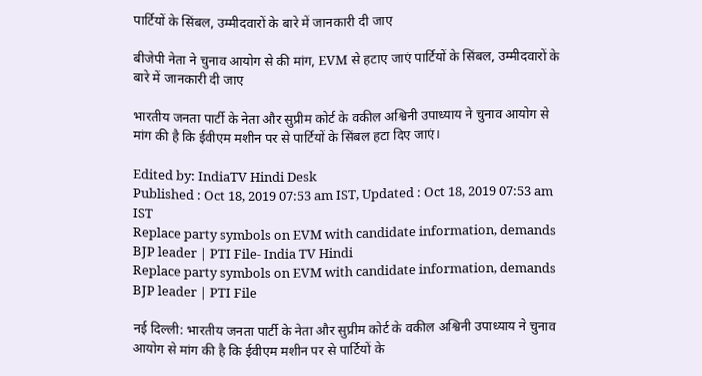पार्टियों के सिंबल, उम्मीदवारों के बारे में जानकारी दी जाए

बीजेपी नेता ने चुनाव आयोग से की मांग, EVM से हटाए जाएं पार्टियों के सिंबल, उम्मीदवारों के बारे में जानकारी दी जाए

भारतीय जनता पार्टी के नेता और सुप्रीम कोर्ट के वकील अश्विनी उपाध्याय ने चुनाव आयोग से मांग की है कि ईवीएम मशीन पर से पार्टियों के सिंबल हटा दिए जाएं।

Edited by: IndiaTV Hindi Desk
Published : Oct 18, 2019 07:53 am IST, Updated : Oct 18, 2019 07:53 am IST
Replace party symbols on EVM with candidate information, demands BJP leader | PTI File- India TV Hindi
Replace party symbols on EVM with candidate information, demands BJP leader | PTI File

नई दिल्ली: भारतीय जनता पार्टी के नेता और सुप्रीम कोर्ट के वकील अश्विनी उपाध्याय ने चुनाव आयोग से मांग की है कि ईवीएम मशीन पर से पार्टियों के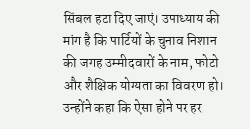सिंबल हटा दिए जाएं। उपाध्याय की मांग है कि पार्टियों के चुनाव निशान की जगह उम्मीदवारों के नाम, फोटो और शैक्षिक योग्यता का विवरण हो। उन्होंने कहा कि ऐसा होने पर हर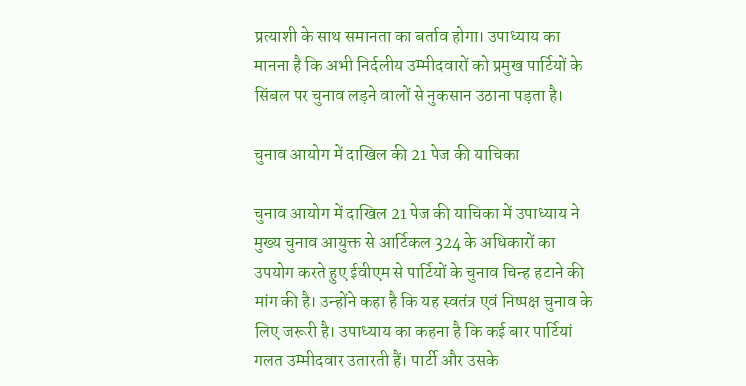प्रत्याशी के साथ समानता का बर्ताव होगा। उपाध्याय का मानना है कि अभी निर्दलीय उम्मीदवारों को प्रमुख पार्टियों के सिंबल पर चुनाव लड़ने वालों से नुकसान उठाना पड़ता है।

चुनाव आयोग में दाखिल की 21 पेज की याचिका

चुनाव आयोग में दाखिल 21 पेज की याचिका में उपाध्याय ने मुख्य चुनाव आयुक्त से आर्टिकल 324 के अधिकारों का उपयोग करते हुए ईवीएम से पार्टियों के चुनाव चिन्ह हटाने की मांग की है। उन्होंने कहा है कि यह स्वतंत्र एवं निष्पक्ष चुनाव के लिए जरूरी है। उपाध्याय का कहना है कि कई बार पार्टियां गलत उम्मीदवार उतारती हैं। पार्टी और उसके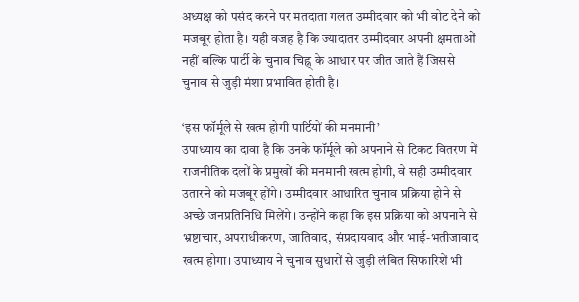अध्यक्ष को पसंद करने पर मतदाता गलत उम्मीदवार को भी वोट देने को मजबूर होता है। यही वजह है कि ज्यादातर उम्मीदवार अपनी क्षमताओं नहीं बल्कि पार्टी के चुनाव चिह्न् के आधार पर जीत जाते हैं जिससे चुनाव से जुड़ी मंशा प्रभावित होती है।

‘इस फॉर्मूले से खत्म होगी पार्टियों की मनमानी’
उपाध्याय का दावा है कि उनके फॉर्मूले को अपनाने से टिकट वितरण में राजनीतिक दलों के प्रमुखों की मनमानी खत्म होगी, वे सही उम्मीदवार उतारने को मजबूर होंगे। उम्मीदवार आधारित चुनाव प्रक्रिया होने से अच्छे जनप्रतिनिधि मिलेंगे। उन्होंने कहा कि इस प्रक्रिया को अपनाने से भ्रष्टाचार, अपराधीकरण, जातिवाद, संप्रदायवाद और भाई-भतीजावाद खत्म होगा। उपाध्याय ने चुनाव सुधारों से जुड़ी लंबित सिफारिशें भी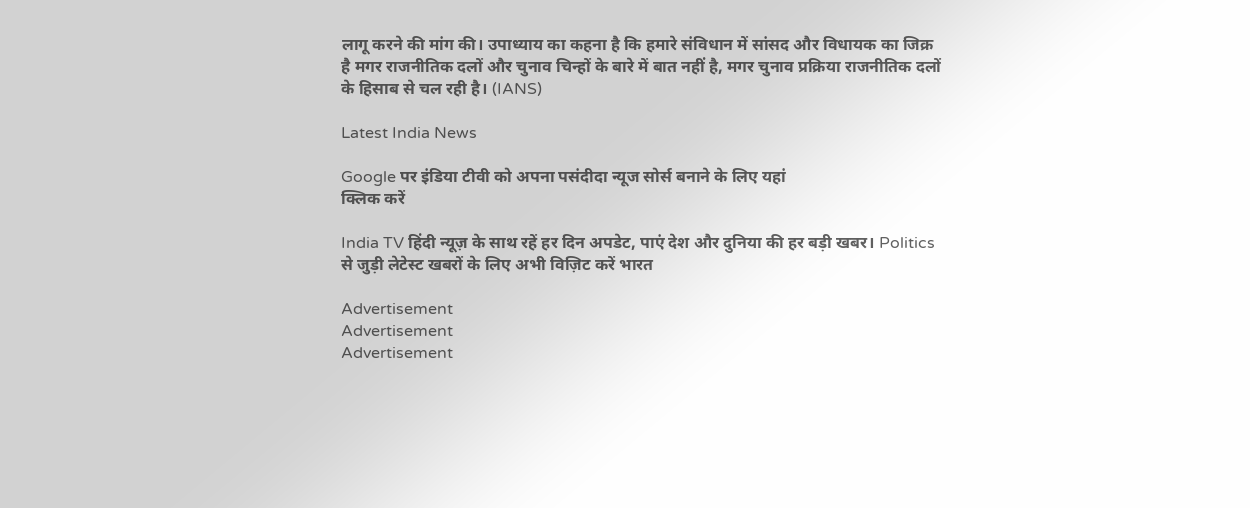लागू करने की मांग की। उपाध्याय का कहना है कि हमारे संविधान में सांसद और विधायक का जिक्र है मगर राजनीतिक दलों और चुनाव चिन्हों के बारे में बात नहीं है, मगर चुनाव प्रक्रिया राजनीतिक दलों के हिसाब से चल रही है। (IANS)

Latest India News

Google पर इंडिया टीवी को अपना पसंदीदा न्यूज सोर्स बनाने के लिए यहां
क्लिक करें

India TV हिंदी न्यूज़ के साथ रहें हर दिन अपडेट, पाएं देश और दुनिया की हर बड़ी खबर। Politics से जुड़ी लेटेस्ट खबरों के लिए अभी विज़िट करें भारत

Advertisement
Advertisement
Advertisement